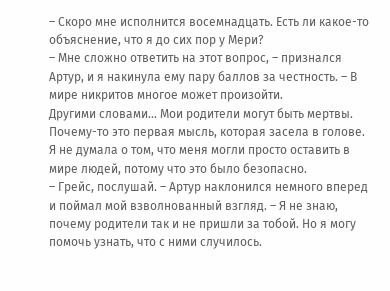– Скоро мне исполнится восемнадцать. Есть ли какое-то объяснение, что я до сих пор у Мери?
– Мне сложно ответить на этот вопрос, – признался Артур, и я накинула ему пару баллов за честность. – В мире никритов многое может произойти.
Другими словами… Мои родители могут быть мертвы. Почему-то это первая мысль, которая засела в голове. Я не думала о том, что меня могли просто оставить в мире людей, потому что это было безопасно.
– Грейс, послушай. – Артур наклонился немного вперед и поймал мой взволнованный взгляд. – Я не знаю, почему родители так и не пришли за тобой. Но я могу помочь узнать, что с ними случилось.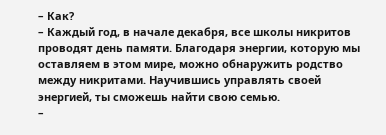– Как?
– Каждый год, в начале декабря, все школы никритов проводят день памяти. Благодаря энергии, которую мы оставляем в этом мире, можно обнаружить родство между никритами. Научившись управлять своей энергией, ты сможешь найти свою семью.
–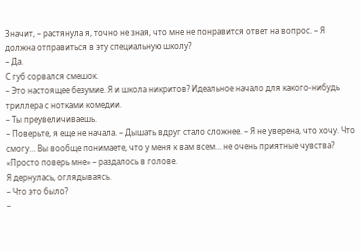Значит, – растянула я, точно не зная, что мне не понравится ответ на вопрос. – Я должна отправиться в эту специальную школу?
– Да.
С губ сорвался смешок.
– Это настоящее безумие. Я и школа никритов? Идеальное начало для какого-нибудь триллера с нотками комедии.
– Ты преувеличиваешь.
– Поверьте, я еще не начала. – Дышать вдруг стало сложнее. – Я не уверена, что хочу. Что смогу… Вы вообще понимаете, что у меня к вам всем… не очень приятные чувства?
«Просто поверь мне» – раздалось в голове.
Я дернулась, оглядываясь.
– Что это было?
–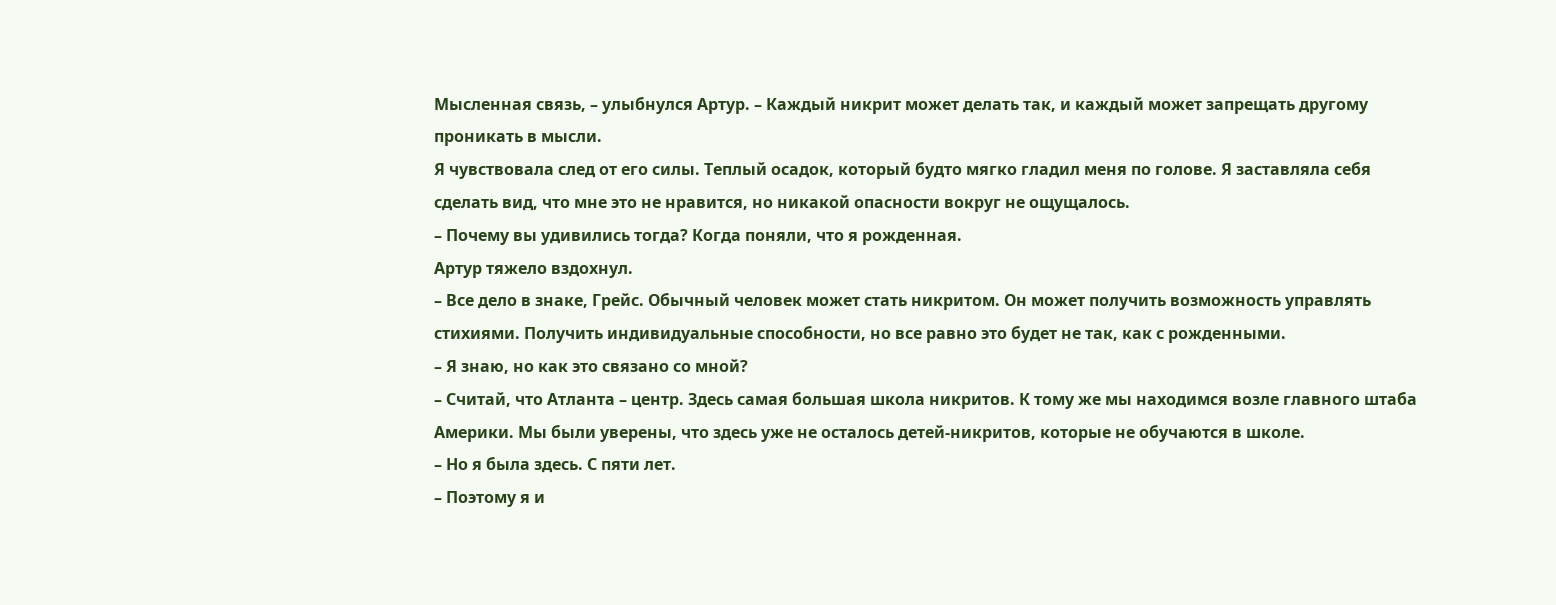Мысленная связь, – улыбнулся Артур. – Каждый никрит может делать так, и каждый может запрещать другому проникать в мысли.
Я чувствовала след от его силы. Теплый осадок, который будто мягко гладил меня по голове. Я заставляла себя сделать вид, что мне это не нравится, но никакой опасности вокруг не ощущалось.
– Почему вы удивились тогда? Когда поняли, что я рожденная.
Артур тяжело вздохнул.
– Все дело в знаке, Грейс. Обычный человек может стать никритом. Он может получить возможность управлять стихиями. Получить индивидуальные способности, но все равно это будет не так, как с рожденными.
– Я знаю, но как это связано со мной?
– Считай, что Атланта – центр. Здесь самая большая школа никритов. К тому же мы находимся возле главного штаба Америки. Мы были уверены, что здесь уже не осталось детей-никритов, которые не обучаются в школе.
– Но я была здесь. С пяти лет.
– Поэтому я и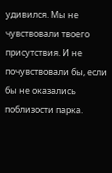удивился. Мы не чувствовали твоего присутствия. И не почувствовали бы, если бы не оказались поблизости парка.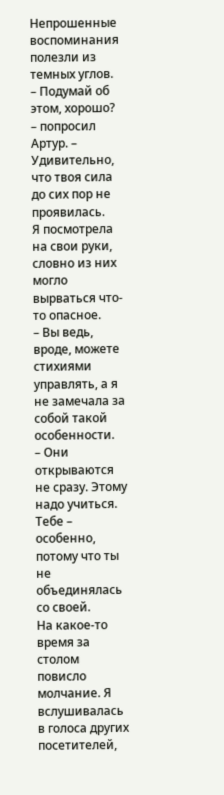Непрошенные воспоминания полезли из темных углов.
– Подумай об этом, хорошо? – попросил Артур. – Удивительно, что твоя сила до сих пор не проявилась.
Я посмотрела на свои руки, словно из них могло вырваться что-то опасное.
– Вы ведь, вроде, можете стихиями управлять, а я не замечала за собой такой особенности.
– Они открываются не сразу. Этому надо учиться. Тебе – особенно, потому что ты не объединялась со своей.
На какое-то время за столом повисло молчание. Я вслушивалась в голоса других посетителей,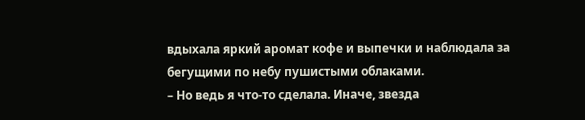вдыхала яркий аромат кофе и выпечки и наблюдала за бегущими по небу пушистыми облаками.
– Но ведь я что-то сделала. Иначе, звезда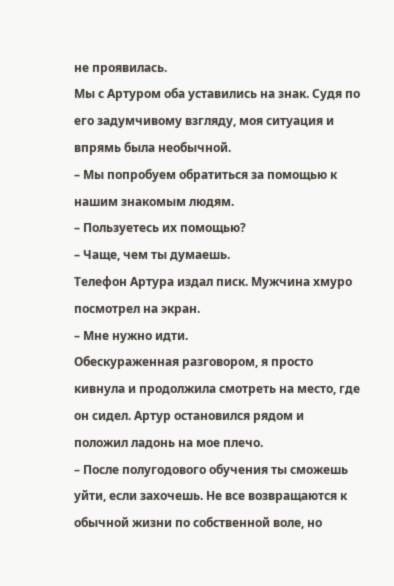не проявилась.
Мы с Артуром оба уставились на знак. Судя по его задумчивому взгляду, моя ситуация и впрямь была необычной.
– Мы попробуем обратиться за помощью к нашим знакомым людям.
– Пользуетесь их помощью?
– Чаще, чем ты думаешь.
Телефон Артура издал писк. Мужчина хмуро посмотрел на экран.
– Мне нужно идти.
Обескураженная разговором, я просто кивнула и продолжила смотреть на место, где он сидел. Артур остановился рядом и положил ладонь на мое плечо.
– После полугодового обучения ты сможешь уйти, если захочешь. Не все возвращаются к обычной жизни по собственной воле, но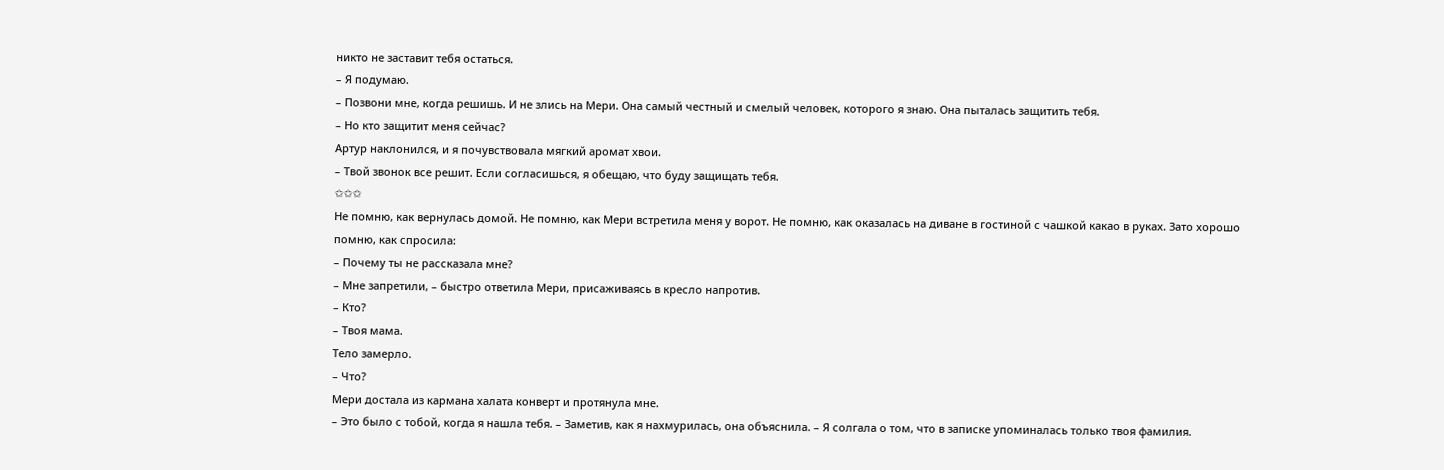никто не заставит тебя остаться.
– Я подумаю.
– Позвони мне, когда решишь. И не злись на Мери. Она самый честный и смелый человек, которого я знаю. Она пыталась защитить тебя.
– Но кто защитит меня сейчас?
Артур наклонился, и я почувствовала мягкий аромат хвои.
– Твой звонок все решит. Если согласишься, я обещаю, что буду защищать тебя.
✩✩✩
Не помню, как вернулась домой. Не помню, как Мери встретила меня у ворот. Не помню, как оказалась на диване в гостиной с чашкой какао в руках. Зато хорошо помню, как спросила:
– Почему ты не рассказала мне?
– Мне запретили, – быстро ответила Мери, присаживаясь в кресло напротив.
– Кто?
– Твоя мама.
Тело замерло.
– Что?
Мери достала из кармана халата конверт и протянула мне.
– Это было с тобой, когда я нашла тебя. – Заметив, как я нахмурилась, она объяснила. – Я солгала о том, что в записке упоминалась только твоя фамилия.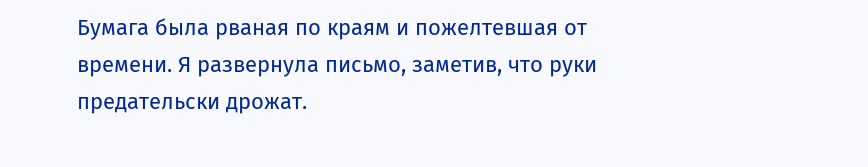Бумага была рваная по краям и пожелтевшая от времени. Я развернула письмо, заметив, что руки предательски дрожат.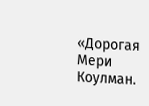«Дорогая Мери Коулман.